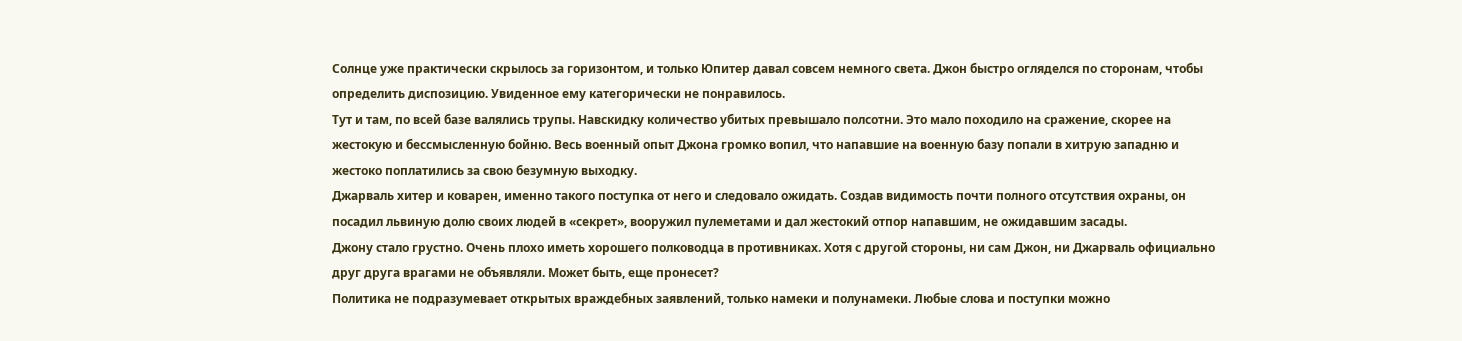Солнце уже практически скрылось за горизонтом, и только Юпитер давал совсем немного света. Джон быстро огляделся по сторонам, чтобы определить диспозицию. Увиденное ему категорически не понравилось.
Тут и там, по всей базе валялись трупы. Навскидку количество убитых превышало полсотни. Это мало походило на сражение, скорее на жестокую и бессмысленную бойню. Весь военный опыт Джона громко вопил, что напавшие на военную базу попали в хитрую западню и жестоко поплатились за свою безумную выходку.
Джарваль хитер и коварен, именно такого поступка от него и следовало ожидать. Создав видимость почти полного отсутствия охраны, он посадил львиную долю своих людей в «секрет», вооружил пулеметами и дал жестокий отпор напавшим, не ожидавшим засады.
Джону стало грустно. Очень плохо иметь хорошего полководца в противниках. Хотя с другой стороны, ни сам Джон, ни Джарваль официально друг друга врагами не объявляли. Может быть, еще пронесет?
Политика не подразумевает открытых враждебных заявлений, только намеки и полунамеки. Любые слова и поступки можно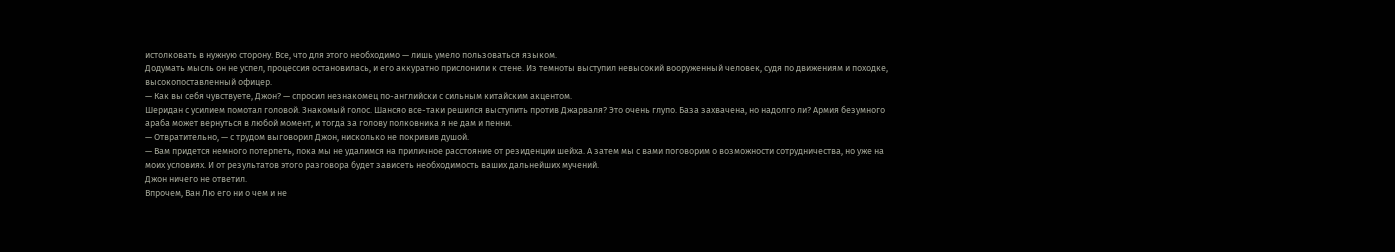истолковать в нужную сторону. Все, что для этого необходимо — лишь умело пользоваться языком.
Додумать мысль он не успел, процессия остановилась, и его аккуратно прислонили к стене. Из темноты выступил невысокий вооруженный человек, судя по движениям и походке, высокопоставленный офицер.
— Как вы себя чувствуете, Джон? — спросил незнакомец по-английски с сильным китайским акцентом.
Шеридан с усилием помотал головой. Знакомый голос. Шансяо все-таки решился выступить против Джарваля? Это очень глупо. База захвачена, но надолго ли? Армия безумного араба может вернуться в любой момент, и тогда за голову полковника я не дам и пенни.
— Отвратительно, — с трудом выговорил Джон, нисколько не покривив душой.
— Вам придется немного потерпеть, пока мы не удалимся на приличное расстояние от резиденции шейха. А затем мы с вами поговорим о возможности сотрудничества, но уже на моих условиях. И от результатов этого разговора будет зависеть необходимость ваших дальнейших мучений.
Джон ничего не ответил.
Впрочем, Ван Лю его ни о чем и не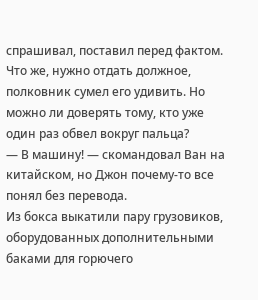спрашивал, поставил перед фактом. Что же, нужно отдать должное, полковник сумел его удивить. Но можно ли доверять тому, кто уже один раз обвел вокруг пальца?
— В машину! — скомандовал Ван на китайском, но Джон почему-то все понял без перевода.
Из бокса выкатили пару грузовиков, оборудованных дополнительными баками для горючего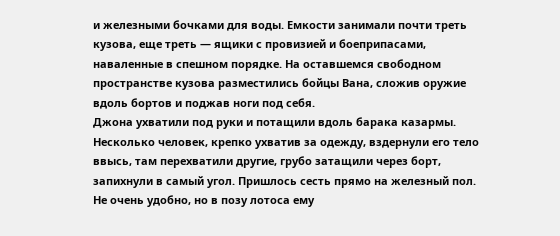и железными бочками для воды. Емкости занимали почти треть кузова, еще треть — ящики с провизией и боеприпасами, наваленные в спешном порядке. На оставшемся свободном пространстве кузова разместились бойцы Вана, сложив оружие вдоль бортов и поджав ноги под себя.
Джона ухватили под руки и потащили вдоль барака казармы. Несколько человек, крепко ухватив за одежду, вздернули его тело ввысь, там перехватили другие, грубо затащили через борт, запихнули в самый угол. Пришлось сесть прямо на железный пол. Не очень удобно, но в позу лотоса ему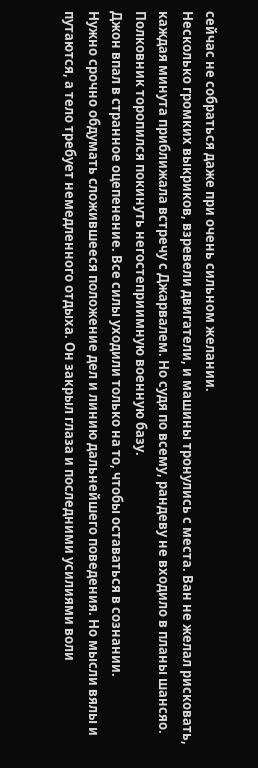сейчас не собраться даже при очень сильном желании.
Несколько громких выкриков, взревели двигатели, и машины тронулись с места. Ван не желал рисковать, каждая минута приближала встречу с Джарвалем. Но судя по всему, рандеву не входило в планы шансяо. Полковник торопился покинуть негостеприимную военную базу.
Джон впал в странное оцепенение. Все силы уходили только на то, чтобы оставаться в сознании.
Нужно срочно обдумать сложившееся положение дел и линию дальнейшего поведения. Но мысли вялы и путаются, а тело требует немедленного отдыха. Он закрыл глаза и последними усилиями воли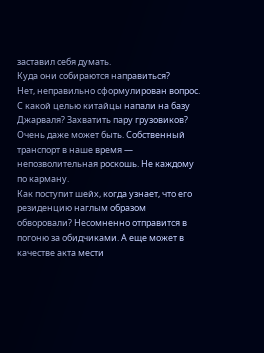заставил себя думать.
Куда они собираются направиться?
Нет, неправильно сформулирован вопрос.
С какой целью китайцы напали на базу Джарваля? Захватить пару грузовиков? Очень даже может быть. Собственный транспорт в наше время — непозволительная роскошь. Не каждому по карману.
Как поступит шейх, когда узнает, что его резиденцию наглым образом обворовали? Несомненно отправится в погоню за обидчиками. А еще может в качестве акта мести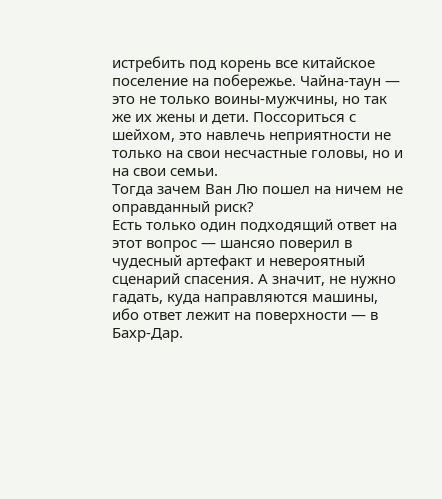истребить под корень все китайское поселение на побережье. Чайна-таун — это не только воины-мужчины, но так же их жены и дети. Поссориться с шейхом, это навлечь неприятности не только на свои несчастные головы, но и на свои семьи.
Тогда зачем Ван Лю пошел на ничем не оправданный риск?
Есть только один подходящий ответ на этот вопрос — шансяо поверил в чудесный артефакт и невероятный сценарий спасения. А значит, не нужно гадать, куда направляются машины, ибо ответ лежит на поверхности — в Бахр-Дар.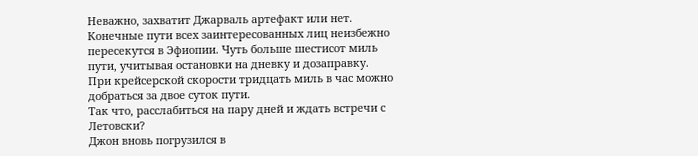Неважно, захватит Джарваль артефакт или нет. Конечные пути всех заинтересованных лиц неизбежно пересекутся в Эфиопии. Чуть больше шестисот миль пути, учитывая остановки на дневку и дозаправку. При крейсерской скорости тридцать миль в час можно добраться за двое суток пути.
Так что, расслабиться на пару дней и ждать встречи с Летовски?
Джон вновь погрузился в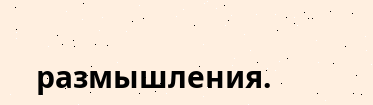размышления.